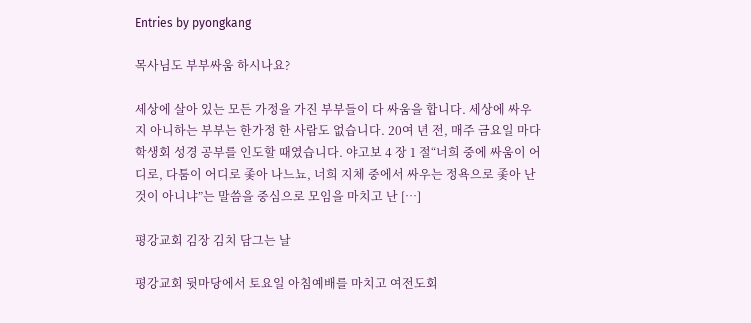Entries by pyongkang

목사님도 부부싸움 하시나요?

세상에 살아 있는 모든 가정을 가진 부부들이 다 싸움을 합니다. 세상에 싸우지 아니하는 부부는 한가정 한 사람도 없습니다. 20여 년 전, 매주 금요일 마다 학생회 성경 공부를 인도할 때였습니다. 야고보 4 장 1 절“너희 중에 싸움이 어디로, 다툼이 어디로 좇아 나느뇨, 너희 지체 중에서 싸우는 정욕으로 좇아 난 것이 아니냐”는 말씀을 중심으로 모임을 마치고 난 […]

평강교회 김장 김치 담그는 날

평강교회 뒷마당에서 토요일 아침예배를 마치고 여전도회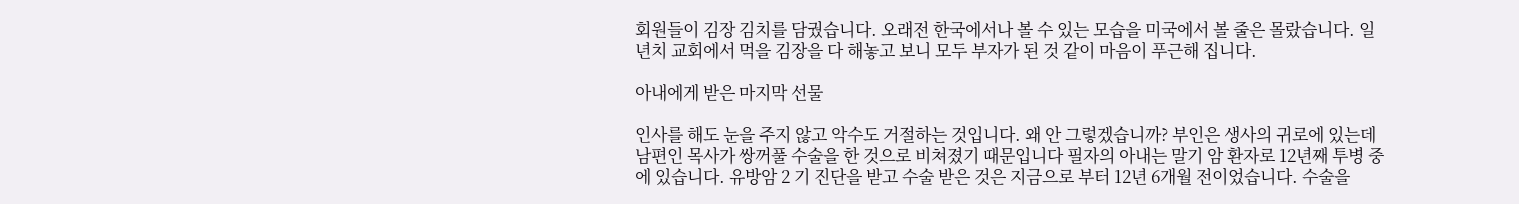회원들이 김장 김치를 담궜습니다. 오래전 한국에서나 볼 수 있는 모습을 미국에서 볼 줄은 몰랐습니다. 일년치 교회에서 먹을 김장을 다 해놓고 보니 모두 부자가 된 것 같이 마음이 푸근해 집니다.

아내에게 받은 마지막 선물

인사를 해도 눈을 주지 않고 악수도 거절하는 것입니다. 왜 안 그렇겠습니까? 부인은 생사의 귀로에 있는데 남편인 목사가 쌍꺼풀 수술을 한 것으로 비쳐졌기 때문입니다 필자의 아내는 말기 암 환자로 12년째 투병 중에 있습니다. 유방암 2 기 진단을 받고 수술 받은 것은 지금으로 부터 12년 6개월 전이었습니다. 수술을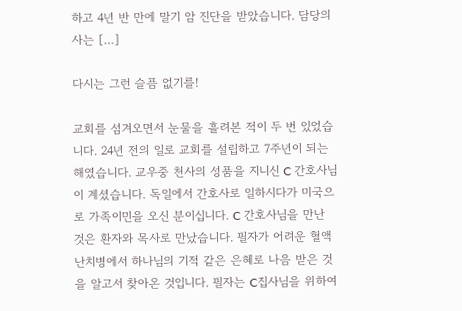하고 4년 반 만에 말기 암 진단을 받았습니다. 담당의사는 […]

다시는 그런 슬픔 없기를!

교회를 섬겨오면서 눈물을 흘려본 적이 두 번 있었습니다. 24년 전의 일로 교회를 설립하고 7주년이 되는 해였습니다. 교우중 천사의 성품을 지니신 C 간호사님이 계셨습니다. 독일에서 간호사로 일하시다가 미국으로 가족이민을 오신 분이십니다. C 간호사님을 만난 것은 환자와 목사로 만났습니다. 필자가 어려운 혈액 난치병에서 하나님의 기적 같은 은혜로 나음 받은 것을 알고서 찾아온 것입니다. 필자는 C집사님을 위하여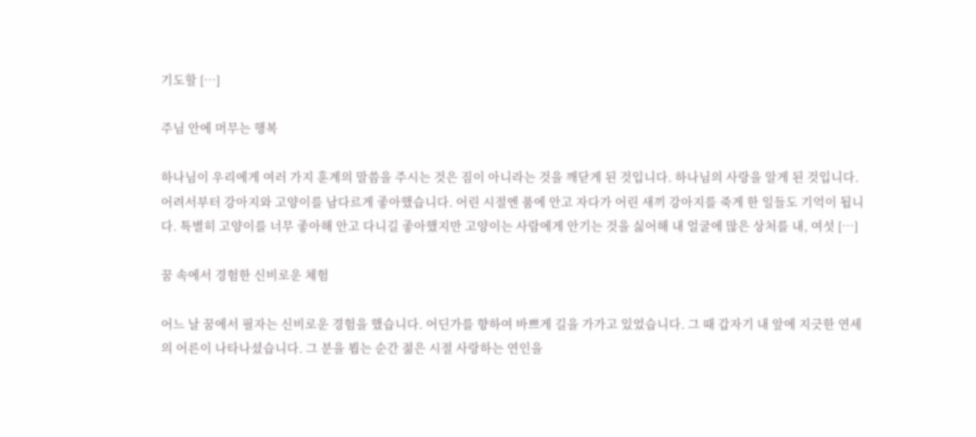기도할 […]

주님 안에 머무는 행복

하나님이 우리에게 여러 가지 훈계의 말씀을 주시는 것은 짐이 아니라는 것을 깨닫게 된 것입니다. 하나님의 사랑을 알게 된 것입니다. 어려서부터 강아지와 고양이를 남다르게 좋아했습니다. 어린 시절엔 품에 안고 자다가 어린 새끼 강아지를 죽게 한 일들도 기억이 됩니다. 특별히 고양이를 너무 좋아해 안고 다니길 좋아했지만 고양이는 사람에게 안기는 것을 싫어해 내 얼굴에 많은 상처를 내, 여섯 […]

꿈 속에서 경험한 신비로운 체험

어느 날 꿈에서 필자는 신비로운 경험을 했습니다. 어딘가를 향하여 바쁘게 길을 가가고 있었습니다. 그 때 갑자기 내 앞에 지긋한 연세의 어른이 나타나셨습니다. 그 분을 뵙는 순간 젊은 시절 사랑하는 연인을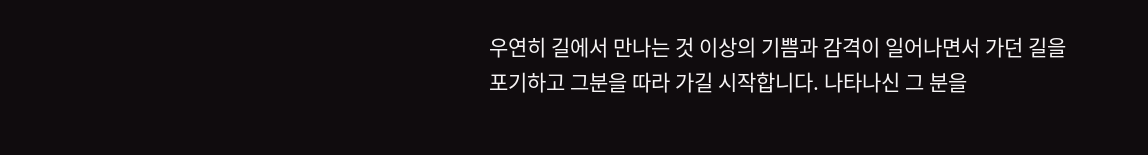우연히 길에서 만나는 것 이상의 기쁨과 감격이 일어나면서 가던 길을 포기하고 그분을 따라 가길 시작합니다. 나타나신 그 분을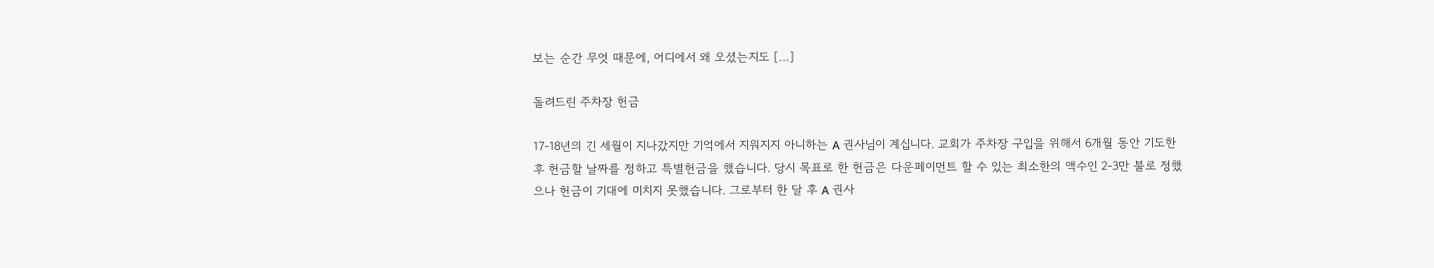보는 순간 무엇 때문에, 어디에서 왜 오셨는지도 […]

돌려드린 주차장 헌금

17-18년의 긴 세월이 지나갔지만 기억에서 지워지지 아니하는 A 권사님이 계십니다. 교회가 주차장 구입을 위해서 6개월 동안 기도한 후 헌금할 날짜를 정하고 특별헌금을 했습니다. 당시 목표로 한 헌금은 다운페이먼트 할 수 있는 최소한의 액수인 2-3만 불로 정했으나 헌금이 기대에 미치지 못했습니다. 그로부터 한 달 후 A 권사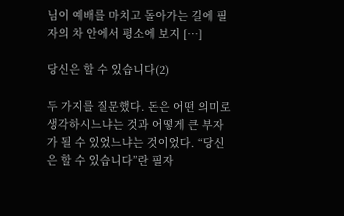님이 예배를 마치고 돌아가는 길에 필자의 차 안에서 평소에 보지 […]

당신은 할 수 있습니다(2)

두 가지를 질문했다. 돈은 어떤 의미로 생각하시느냐는 것과 어떻게 큰 부자가 될 수 있었느냐는 것이었다. “당신은 할 수 있습니다”란 필자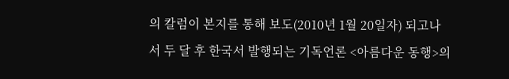의 칼럼이 본지를 통해 보도(2010년 1월 20일자) 되고나서 두 달 후 한국서 발행되는 기독언론 <아름다운 동행>의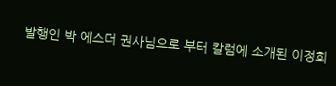발행인 박 에스더 권사님으로 부터 칼럼에 소개된 이정희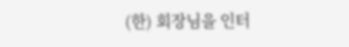(한) 회장님을 인터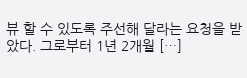뷰 할 수 있도록 주선해 달라는 요청을 받았다. 그로부터 1년 2개월 […]